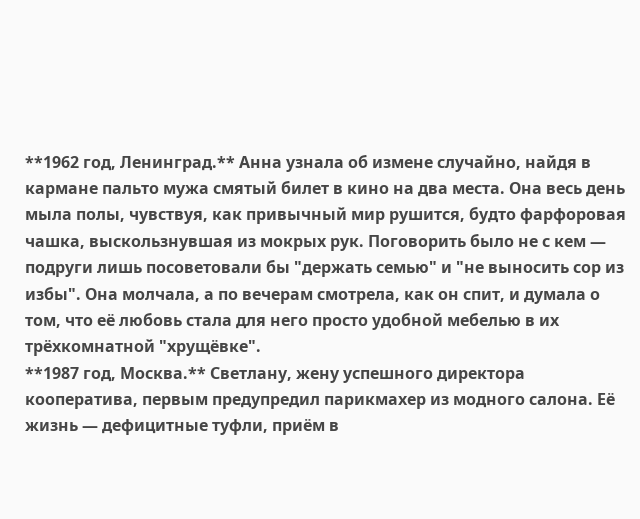**1962 год, Ленинград.** Анна узнала об измене случайно, найдя в кармане пальто мужа смятый билет в кино на два места. Она весь день мыла полы, чувствуя, как привычный мир рушится, будто фарфоровая чашка, выскользнувшая из мокрых рук. Поговорить было не с кем — подруги лишь посоветовали бы "держать семью" и "не выносить сор из избы". Она молчала, а по вечерам смотрела, как он спит, и думала о том, что её любовь стала для него просто удобной мебелью в их трёхкомнатной "хрущёвке".
**1987 год, Москва.** Светлану, жену успешного директора кооператива, первым предупредил парикмахер из модного салона. Её жизнь — дефицитные туфли, приём в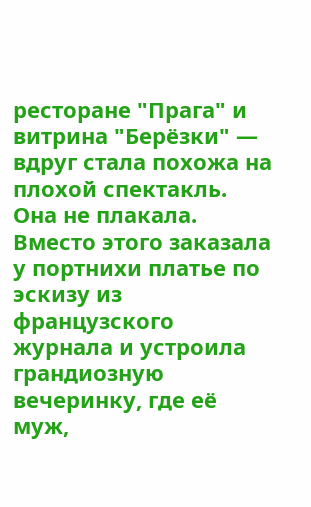ресторане "Прага" и витрина "Берёзки" — вдруг стала похожа на плохой спектакль. Она не плакала. Вместо этого заказала у портнихи платье по эскизу из французского журнала и устроила грандиозную вечеринку, где её муж,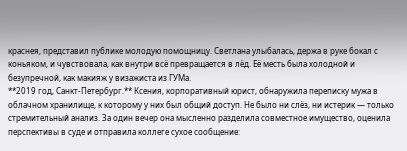краснея, представил публике молодую помощницу. Светлана улыбалась, держа в руке бокал с коньяком, и чувствовала, как внутри всё превращается в лёд. Её месть была холодной и безупречной, как макияж у визажиста из ГУМа.
**2019 год, Санкт-Петербург.** Ксения, корпоративный юрист, обнаружила переписку мужа в облачном хранилище, к которому у них был общий доступ. Не было ни слёз, ни истерик — только стремительный анализ. За один вечер она мысленно разделила совместное имущество, оценила перспективы в суде и отправила коллеге сухое сообщение: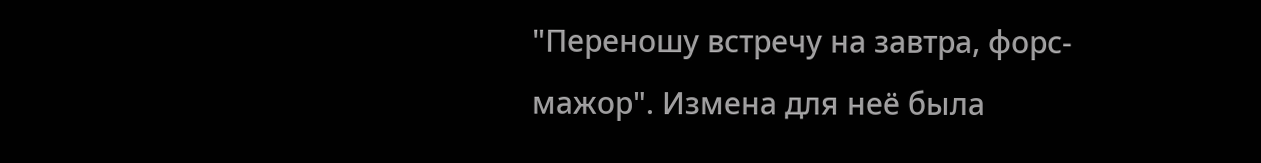"Переношу встречу на завтра, форс-мажор". Измена для неё была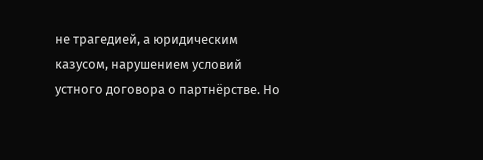не трагедией, а юридическим казусом, нарушением условий устного договора о партнёрстве. Но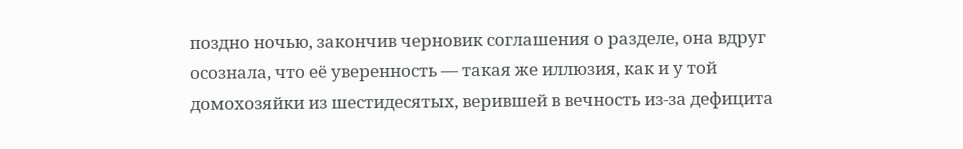поздно ночью, закончив черновик соглашения о разделе, она вдруг осознала, что её уверенность — такая же иллюзия, как и у той домохозяйки из шестидесятых, верившей в вечность из-за дефицита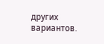других вариантов.